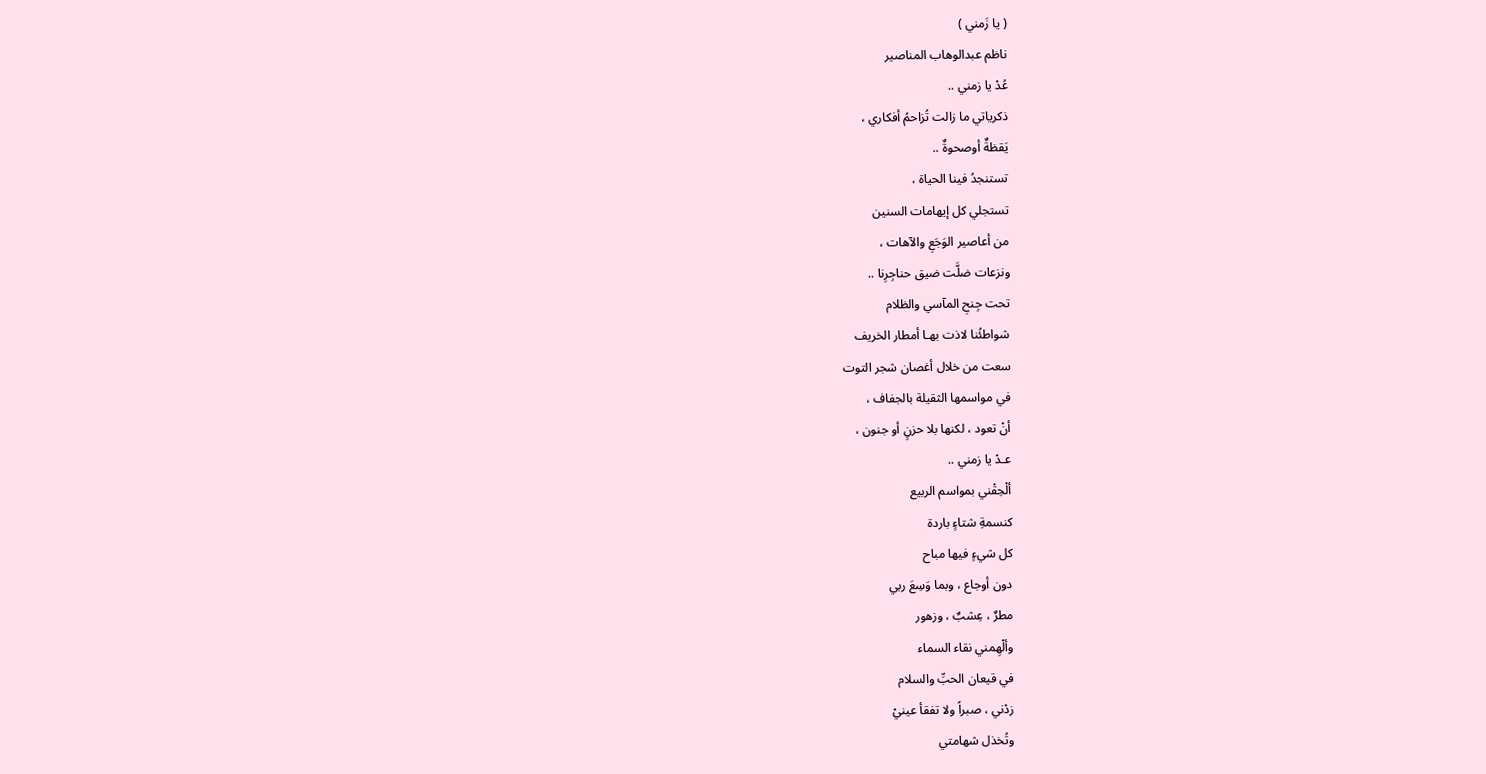( يا زَمني )
ناظم عبدالوهاب المناصير
عُدْ يا زمني ..
ذكرياتي ما زالت تُزاحمُ أفكاري ،
يَقظةٌ أوصحوةٌ ..
تستنجدُ فينا الحياة ،
تستجلي كل إيهامات السنين
من أعاصير الوَجَعِ والآهات ،
ونزعات ضلَّت ضيق حناجِرِنا ..
تحت جِنحِ المآسي والظلام
شواطئُنا لاذت بهـا أمطار الخريف
سعت من خلال أغصان شجر التوت
في مواسمها الثقيلة بالجفاف ،
أنْ تعود ، لكنها بلا حزنٍ أو جنون ،
عـدْ يا زمني ..
ألْحِقْني بمواسم الربيع
كنسمةِ شتاءٍ باردة
كل شيءٍ فيها مباح
دون أوجاع ، وبما وَسِعَ ربي
مطرٌ ، عِشبٌ ، وزهور
وألْهِمني نقاء السماء
في قيعان الحبِّ والسلام
زدْني ، صبراً ولا تفقأ عينيْ
وتُخذل شهامتي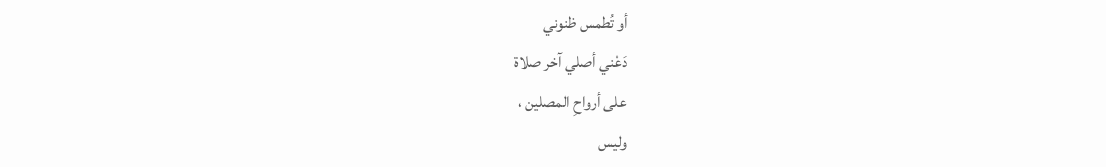أو تُطمس ظنوني
دَعْني أصلي آخر صلاة
على أرواحِ المصلين ،
وليس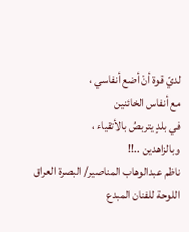لديّ قوة أنْ أضع أنفاسي ،
مع أنفاس الخائنين
في بلدٍ يتربصُ بالأتقياء ،
وبالزاهدين ..!!
ناظم عبدالوهاب المناصير/ البصرة العراق
اللوحة للفنان المبدع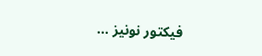فيكتور نونيز ...